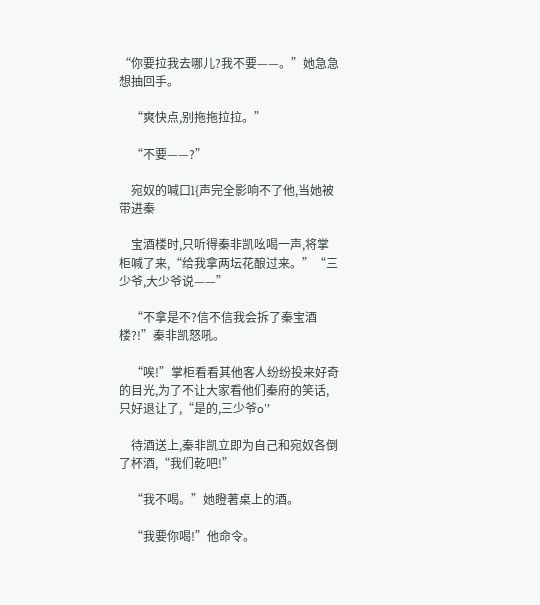“你要拉我去哪儿?我不要——。”她急急想抽回手。

    “爽快点,别拖拖拉拉。”

    “不要——?”

    宛奴的喊口l{声完全影响不了他,当她被带进秦

    宝酒楼时,只听得秦非凯吆喝一声,将掌柜喊了来,“给我拿两坛花酿过来。”“三少爷,大少爷说——”

    “不拿是不?信不信我会拆了秦宝酒楼?!”秦非凯怒吼。

    “唉!”掌柜看看其他客人纷纷投来好奇的目光,为了不让大家看他们秦府的笑话,只好退让了,“是的,三少爷o'’

    待酒送上,秦非凯立即为自己和宛奴各倒了杯酒,“我们乾吧!”

    “我不喝。”她瞪著桌上的酒。

    “我要你喝!”他命令。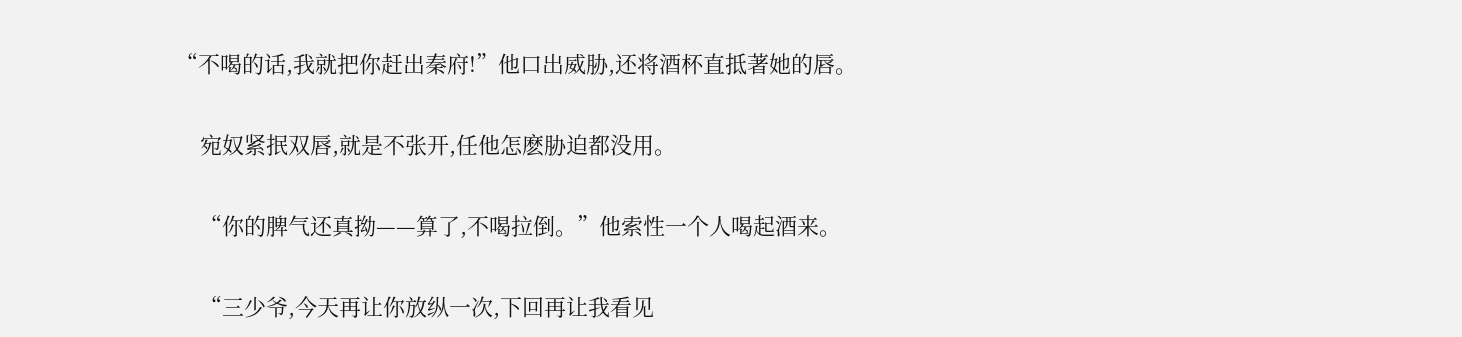“不喝的话,我就把你赶出秦府!”他口出威胁,还将酒杯直抵著她的唇。

    宛奴紧抿双唇,就是不张开,任他怎麽胁迫都没用。

    “你的脾气还真拗——算了,不喝拉倒。”他索性一个人喝起酒来。

    “三少爷,今天再让你放纵一次,下回再让我看见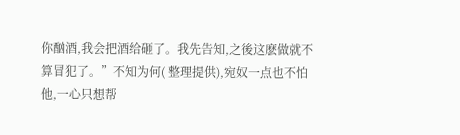你酗酒,我会把酒给砸了。我先告知,之後这麽做就不算冒犯了。”不知为何( 整理提供),宛奴一点也不怕他,一心只想帮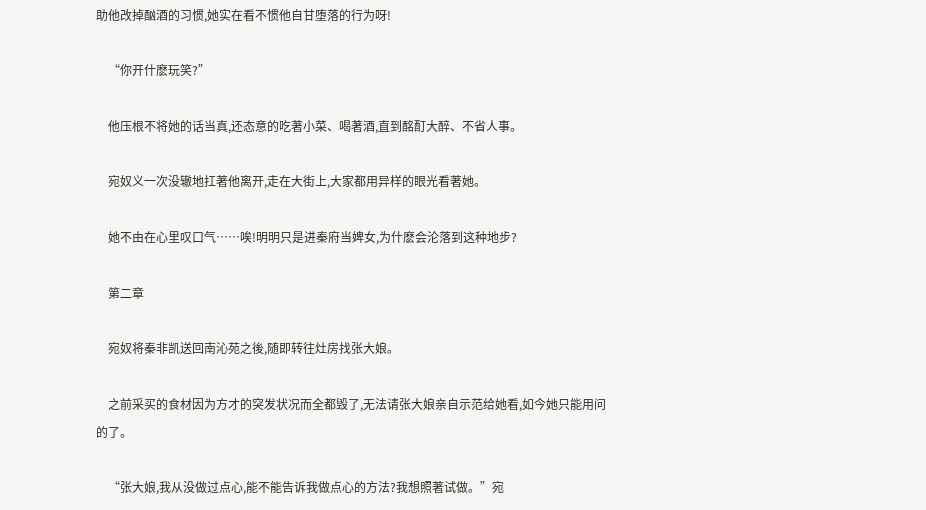助他改掉酗酒的习惯,她实在看不惯他自甘堕落的行为呀!

    “你开什麽玩笑?”

    他压根不将她的话当真,还态意的吃著小菜、喝著酒,直到酩酊大醉、不省人事。

    宛奴义一次没辙地扛著他离开,走在大街上,大家都用异样的眼光看著她。

    她不由在心里叹口气……唉!明明只是进秦府当婢女,为什麽会沦落到这种地步?

    第二章

    宛奴将秦非凯送回南沁苑之後,随即转往灶房找张大娘。

    之前采买的食材因为方才的突发状况而全都毁了,无法请张大娘亲自示范给她看,如今她只能用问的了。

    “张大娘,我从没做过点心,能不能告诉我做点心的方法?我想照著试做。”宛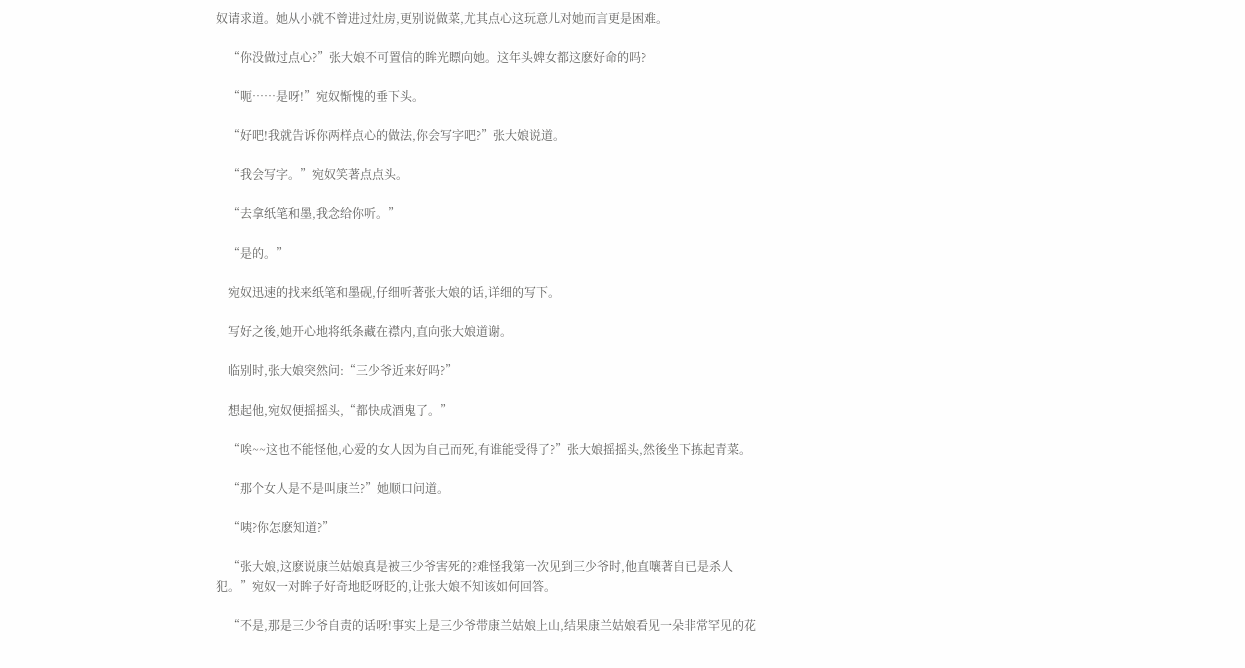奴请求道。她从小就不曾进过灶房,更别说做菜,尤其点心这玩意儿对她而言更是困难。

    “你没做过点心?”张大娘不可置信的眸光瞟向她。这年头婢女都这麽好命的吗?

    “呃……是呀!”宛奴惭愧的垂下头。

    “好吧!我就告诉你两样点心的做法,你会写字吧?”张大娘说道。

    “我会写字。”宛奴笑著点点头。

    “去拿纸笔和墨,我念给你听。”

    “是的。”

    宛奴迅速的找来纸笔和墨砚,仔细听著张大娘的话,详细的写下。

    写好之後,她开心地将纸条藏在襟内,直向张大娘道谢。

    临别时,张大娘突然问:“三少爷近来好吗?”

    想起他,宛奴便摇摇头,“都快成酒鬼了。”

    “唉~~这也不能怪他,心爱的女人因为自己而死,有谁能受得了?”张大娘摇摇头,然後坐下拣起青菜。

    “那个女人是不是叫康兰?”她顺口问道。

    “咦?你怎麽知道?”

    “张大娘,这麽说康兰姑娘真是被三少爷害死的?难怪我第一次见到三少爷时,他直嚷著自已是杀人犯。”宛奴一对眸子好奇地眨呀眨的,让张大娘不知该如何回答。

    “不是,那是三少爷自责的话呀!事实上是三少爷带康兰姑娘上山,结果康兰姑娘看见一朵非常罕见的花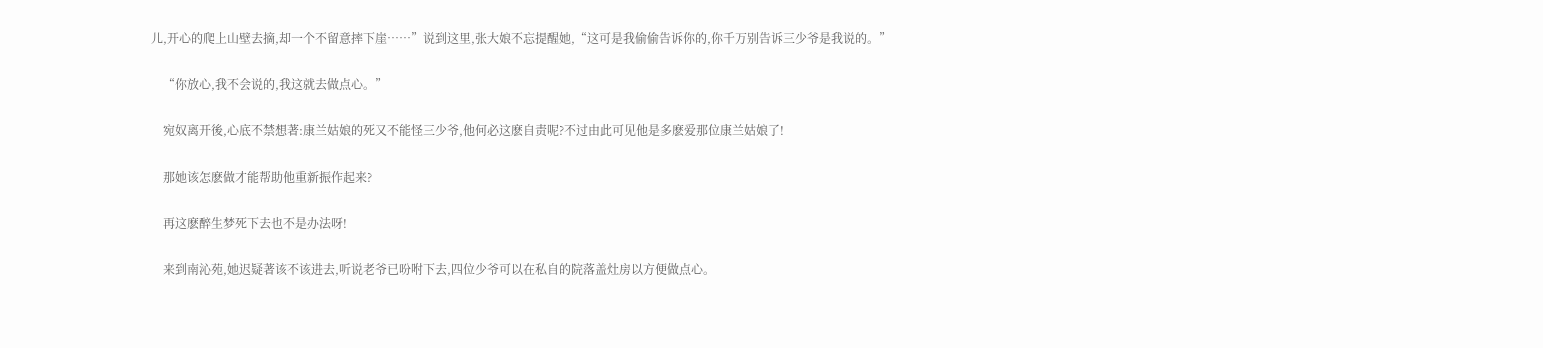儿,开心的爬上山壁去摘,却一个不留意摔下崖……”说到这里,张大娘不忘提醒她,“这可是我偷偷告诉你的,你千万别告诉三少爷是我说的。”

    “你放心,我不会说的,我这就去做点心。”

    宛奴离开後,心底不禁想著:康兰姑娘的死又不能怪三少爷,他何必这麽自责呢?不过由此可见他是多麽爱那位康兰姑娘了!

    那她该怎麽做才能帮助他重新振作起来?

    再这麽醉生梦死下去也不是办法呀!

    来到南沁苑,她迟疑著该不该进去,听说老爷已吩咐下去,四位少爷可以在私自的院落盖灶房以方便做点心。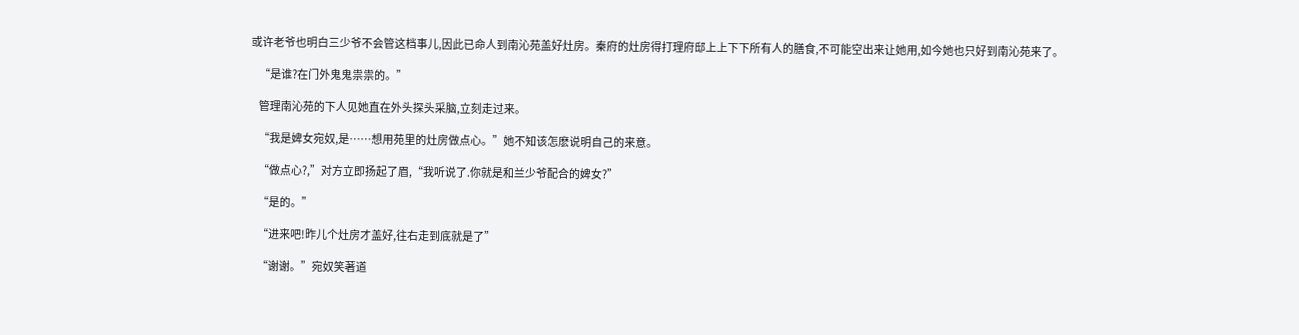或许老爷也明白三少爷不会管这档事儿,因此已命人到南沁苑盖好灶房。秦府的灶房得打理府邸上上下下所有人的膳食,不可能空出来让她用,如今她也只好到南沁苑来了。

    “是谁?在门外鬼鬼祟祟的。”

    管理南沁苑的下人见她直在外头探头采脑,立刻走过来。

    “我是婢女宛奴,是……想用苑里的灶房做点心。”她不知该怎麽说明自己的来意。

    “做点心?,”对方立即扬起了眉,“我听说了.你就是和兰少爷配合的婢女?”

    “是的。”

    “进来吧!昨儿个灶房才盖好,往右走到底就是了”

    “谢谢。”宛奴笑著道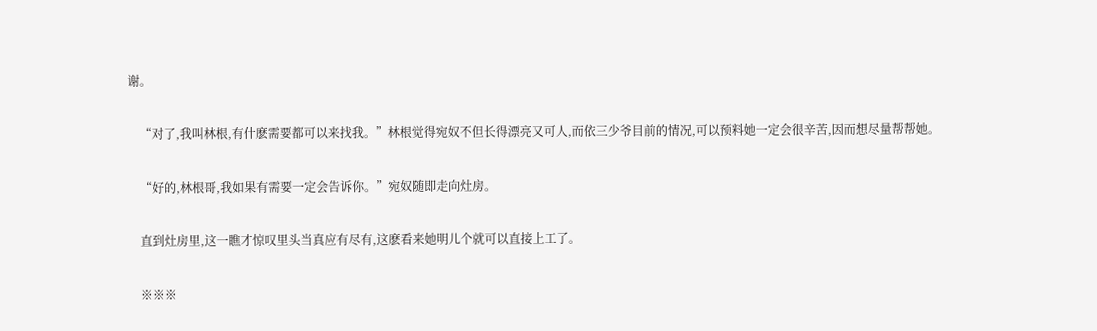谢。

    “对了,我叫林根,有什麽需要都可以来找我。”林根觉得宛奴不但长得漂亮又可人,而依三少爷目前的情况,可以预料她一定会很辛苦,因而想尽量帮帮她。

    “好的,林根哥,我如果有需要一定会告诉你。”宛奴随即走向灶房。

    直到灶房里,这一瞧才惊叹里头当真应有尽有,这麽看来她明儿个就可以直接上工了。

    ※※※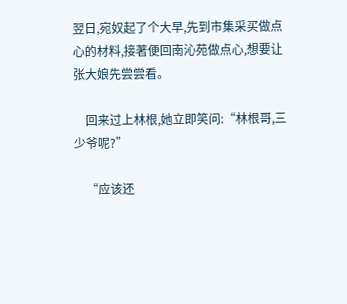翌日,宛奴起了个大早,先到市集采买做点心的材料,接著便回南沁苑做点心,想要让张大娘先尝尝看。

    回来过上林根,她立即笑问:“林根哥,三少爷呢?”

    “应该还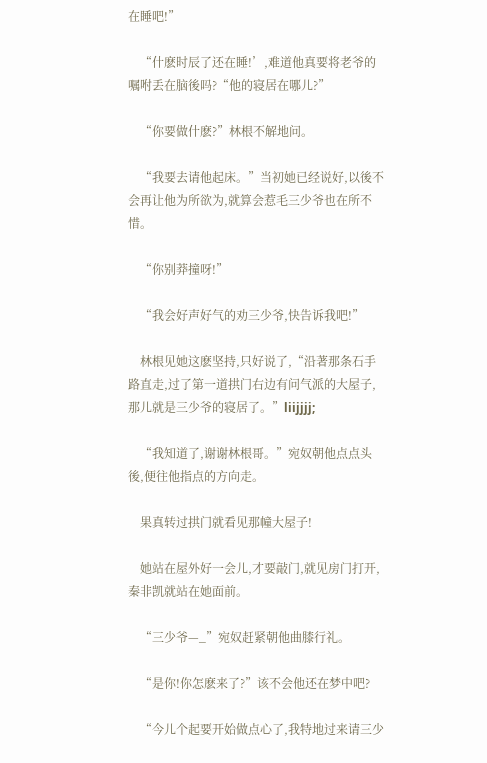在睡吧!”

    “什麽时辰了还在睡!’,难道他真要将老爷的嘱咐丢在脑後吗?“他的寝居在哪儿?”

    “你要做什麽?”林根不解地问。

    “我要去请他起床。”当初她已经说好,以後不会再让他为所欲为,就算会惹毛三少爷也在所不惜。

    “你别莽撞呀!”

    “我会好声好气的劝三少爷,快告诉我吧!”

    林根见她这麽坚持,只好说了,“沿著那条石手路直走,过了第一道拱门右边有问气派的大屋子,那儿就是三少爷的寝居了。”liijjjj;

    “我知道了,谢谢林根哥。”宛奴朝他点点头後,便往他指点的方向走。

    果真转过拱门就看见那幢大屋子!

    她站在屋外好一会儿,才要敲门,就见房门打开,秦非凯就站在她面前。

    “三少爷—_”宛奴赶紧朝他曲膝行礼。

    “是你!你怎麽来了?”该不会他还在梦中吧?

    “今儿个起要开始做点心了,我特地过来请三少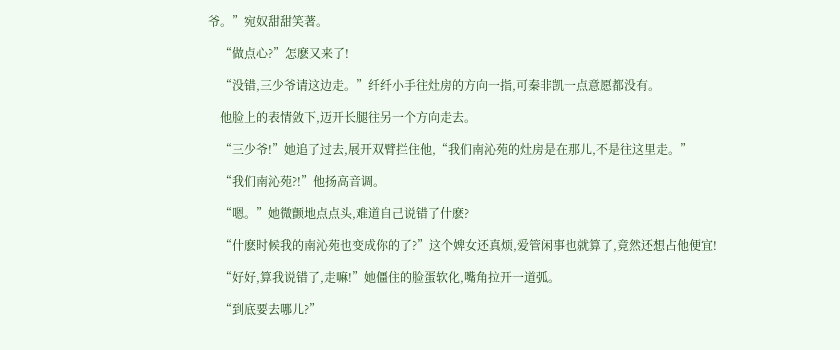爷。”宛奴甜甜笑著。

    “做点心?”怎麽又来了!

    “没错,三少爷请这边走。”纤纤小手往灶房的方向一指,可秦非凯一点意愿都没有。

    他脸上的表情敛下,迈开长腿往另一个方向走去。

    “三少爷!”她追了过去,展开双臂拦住他,“我们南沁苑的灶房是在那儿,不是往这里走。”

    “我们南沁苑?!”他扬高音调。

    “嗯。”她微颤地点点头,难道自己说错了什麽?

    “什麽时候我的南沁苑也变成你的了?”这个婢女还真烦,爱管闲事也就算了,竟然还想占他便宜!

    “好好,算我说错了,走嘛!”她僵住的脸蛋软化,嘴角拉开一道弧。

    “到底要去哪儿?”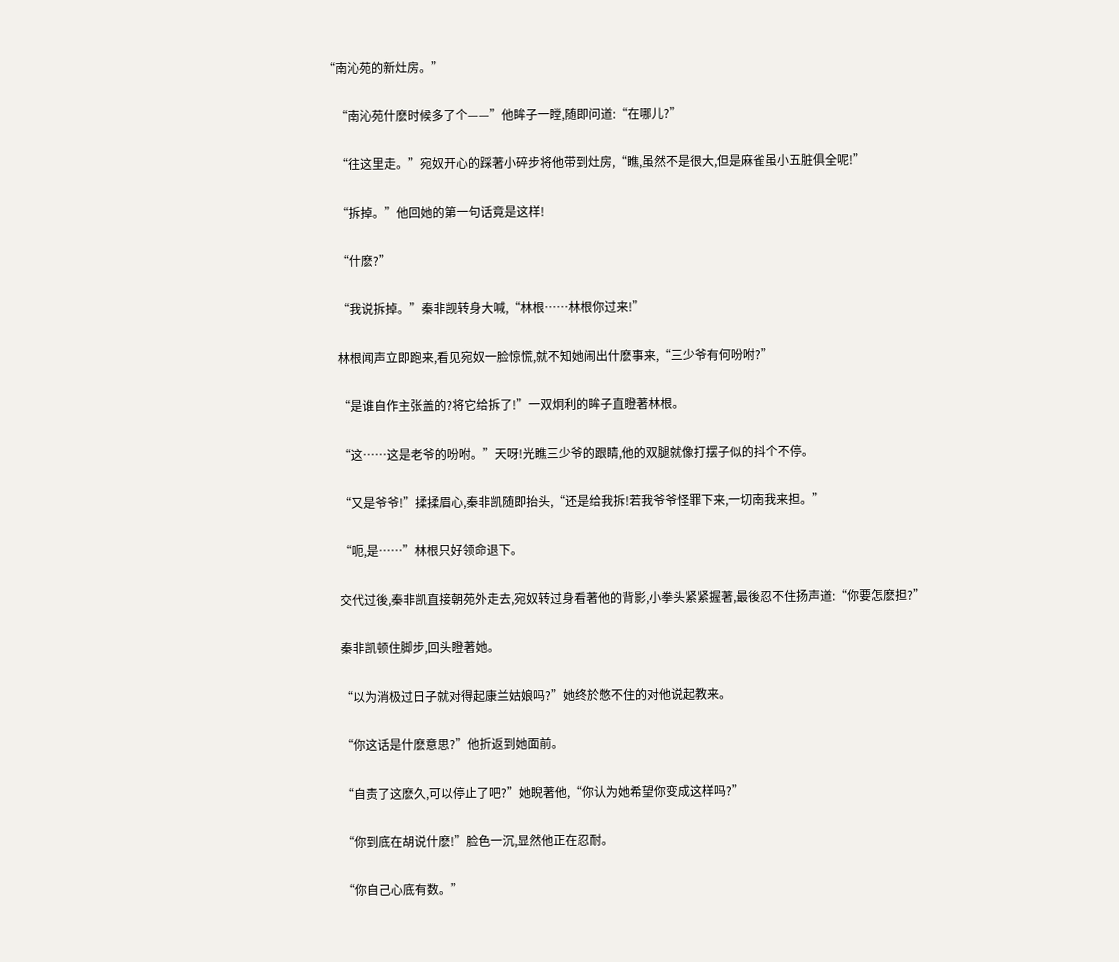“南沁苑的新灶房。”

    “南沁苑什麽时候多了个——”他眸子一瞠,随即问道:“在哪儿?”

    “往这里走。”宛奴开心的踩著小碎步将他带到灶房,“瞧,虽然不是很大,但是麻雀虽小五脏俱全呢!”

    “拆掉。”他回她的第一句话竟是这样!

    “什麽?”

    “我说拆掉。”秦非觊转身大喊,“林根……林根你过来!”

    林根闻声立即跑来,看见宛奴一脸惊慌,就不知她闹出什麽事来,“三少爷有何吩咐?”

    “是谁自作主张盖的?将它给拆了!”一双炯利的眸子直瞪著林根。

    “这……这是老爷的吩咐。”天呀!光瞧三少爷的跟睛,他的双腿就像打摆子似的抖个不停。

    “又是爷爷!”揉揉眉心,秦非凯随即抬头,“还是给我拆!若我爷爷怪罪下来,一切南我来担。”

    “呃,是……”林根只好领命退下。

    交代过後,秦非凯直接朝苑外走去,宛奴转过身看著他的背影,小拳头紧紧握著,最後忍不住扬声道:“你要怎麽担?”

    秦非凯顿住脚步,回头瞪著她。

    “以为消极过日子就对得起康兰姑娘吗?”她终於憋不住的对他说起教来。

    “你这话是什麽意思?”他折返到她面前。

    “自责了这麽久,可以停止了吧?”她睨著他,“你认为她希望你变成这样吗?”

    “你到底在胡说什麽!”脸色一沉,显然他正在忍耐。

    “你自己心底有数。”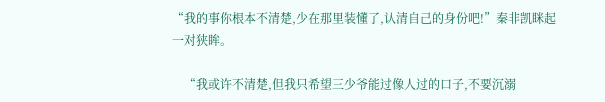“我的事你根本不清楚,少在那里装懂了,认清自己的身份吧!”秦非凯眯起一对狭眸。

    “我或许不清楚,但我只希望三少爷能过像人过的口子,不要沉溺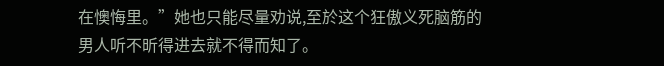在懊悔里。”她也只能尽量劝说,至於这个狂傲义死脑筋的男人听不昕得进去就不得而知了。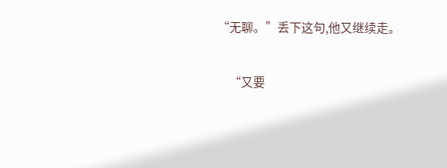“无聊。”丢下这句,他又继续走。

    “又要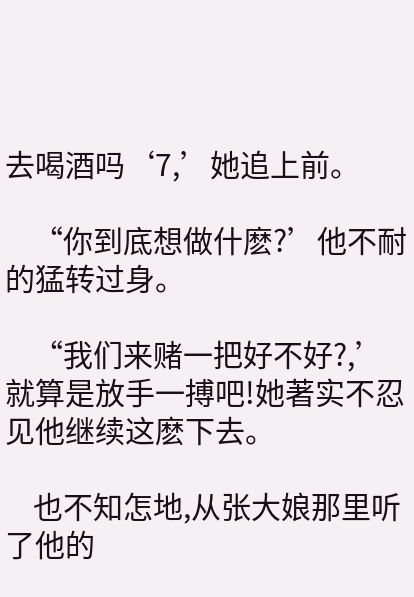去喝酒吗‘7,’她追上前。

    “你到底想做什麽?’他不耐的猛转过身。

    “我们来赌一把好不好?,’就算是放手一搏吧!她著实不忍见他继续这麽下去。

    也不知怎地,从张大娘那里听了他的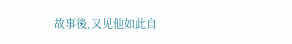故事後,又见他如此自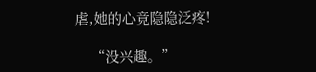虐,她的心竟隐隐泛疼!

    “没兴趣。”